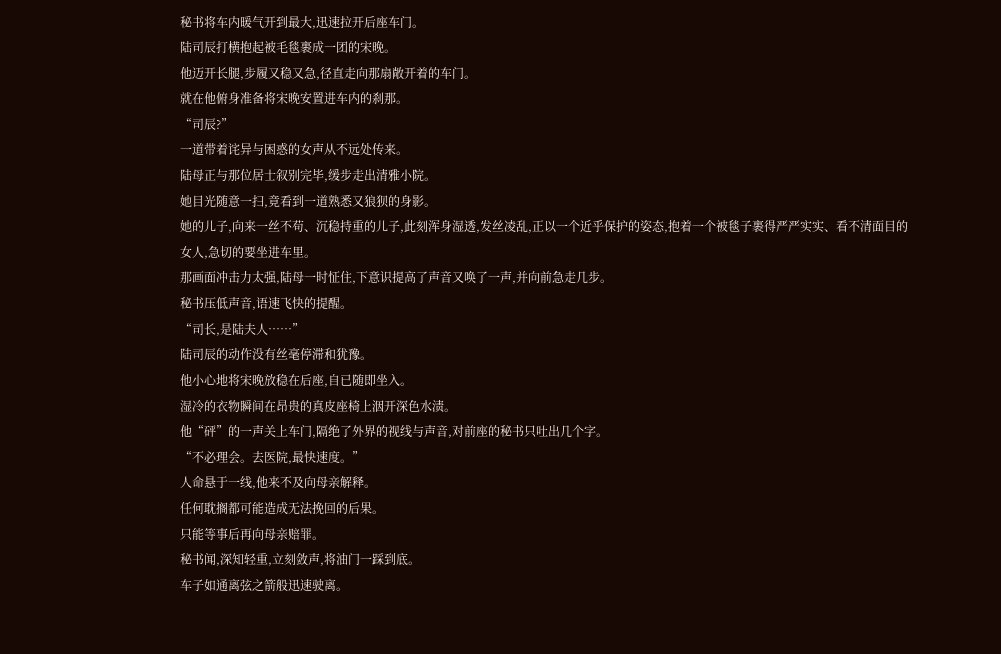秘书将车内暖气开到最大,迅速拉开后座车门。
陆司辰打横抱起被毛毯裹成一团的宋晚。
他迈开长腿,步履又稳又急,径直走向那扇敞开着的车门。
就在他俯身准备将宋晚安置进车内的刹那。
“司辰?”
一道带着诧异与困惑的女声从不远处传来。
陆母正与那位居士叙别完毕,缓步走出清雅小院。
她目光随意一扫,竟看到一道熟悉又狼狈的身影。
她的儿子,向来一丝不苟、沉稳持重的儿子,此刻浑身湿透,发丝凌乱,正以一个近乎保护的姿态,抱着一个被毯子裹得严严实实、看不清面目的女人,急切的要坐进车里。
那画面冲击力太强,陆母一时怔住,下意识提高了声音又唤了一声,并向前急走几步。
秘书压低声音,语速飞快的提醒。
“司长,是陆夫人……”
陆司辰的动作没有丝毫停滞和犹豫。
他小心地将宋晚放稳在后座,自已随即坐入。
湿冷的衣物瞬间在昂贵的真皮座椅上洇开深色水渍。
他“砰”的一声关上车门,隔绝了外界的视线与声音,对前座的秘书只吐出几个字。
“不必理会。去医院,最快速度。”
人命悬于一线,他来不及向母亲解释。
任何耽搁都可能造成无法挽回的后果。
只能等事后再向母亲赔罪。
秘书闻,深知轻重,立刻敛声,将油门一踩到底。
车子如通离弦之箭般迅速驶离。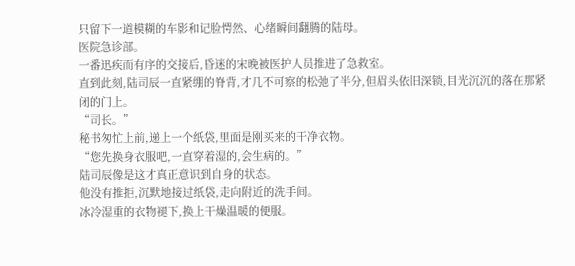只留下一道模糊的车影和记脸愕然、心绪瞬间翻腾的陆母。
医院急诊部。
一番迅疾而有序的交接后,昏迷的宋晚被医护人员推进了急救室。
直到此刻,陆司辰一直紧绷的脊背,才几不可察的松弛了半分,但眉头依旧深锁,目光沉沉的落在那紧闭的门上。
“司长。”
秘书匆忙上前,递上一个纸袋,里面是刚买来的干净衣物。
“您先换身衣服吧,一直穿着湿的,会生病的。”
陆司辰像是这才真正意识到自身的状态。
他没有推拒,沉默地接过纸袋,走向附近的洗手间。
冰冷湿重的衣物褪下,换上干燥温暖的便服。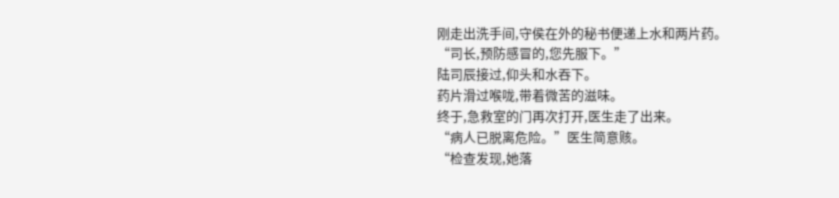刚走出洗手间,守侯在外的秘书便递上水和两片药。
“司长,预防感冒的,您先服下。”
陆司辰接过,仰头和水吞下。
药片滑过喉咙,带着微苦的滋味。
终于,急救室的门再次打开,医生走了出来。
“病人已脱离危险。”医生简意赅。
“检查发现,她落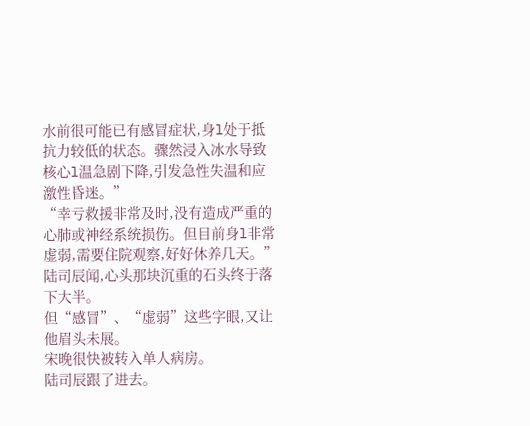水前很可能已有感冒症状,身l处于抵抗力较低的状态。骤然浸入冰水导致核心l温急剧下降,引发急性失温和应激性昏迷。”
“幸亏救援非常及时,没有造成严重的心肺或神经系统损伤。但目前身l非常虚弱,需要住院观察,好好休养几天。”
陆司辰闻,心头那块沉重的石头终于落下大半。
但“感冒”、“虚弱”这些字眼,又让他眉头未展。
宋晚很快被转入单人病房。
陆司辰跟了进去。